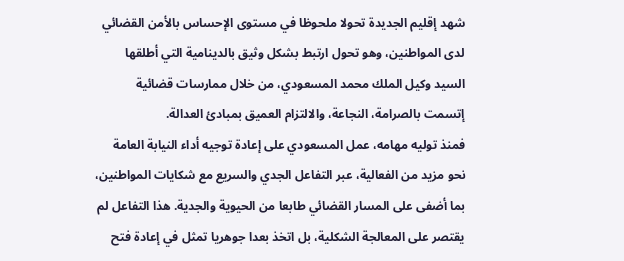شهد إقليم الجديدة تحولا ملحوظا في مستوى الإحساس بالأمن القضائي لدى المواطنين، وهو تحول ارتبط بشكل وثيق بالدينامية التي أطلقها السيد وكيل الملك محمد المسعودي، من خلال ممارسات قضائية إتسمت بالصرامة، النجاعة، والالتزام العميق بمبادئ العدالة.
فمنذ توليه مهامه، عمل المسعودي على إعادة توجيه أداء النيابة العامة نحو مزيد من الفعالية، عبر التفاعل الجدي والسريع مع شكايات المواطنين، بما أضفى على المسار القضائي طابعا من الحيوية والجدية. هذا التفاعل لم يقتصر على المعالجة الشكلية، بل اتخذ بعدا جوهريا تمثل في إعادة فتح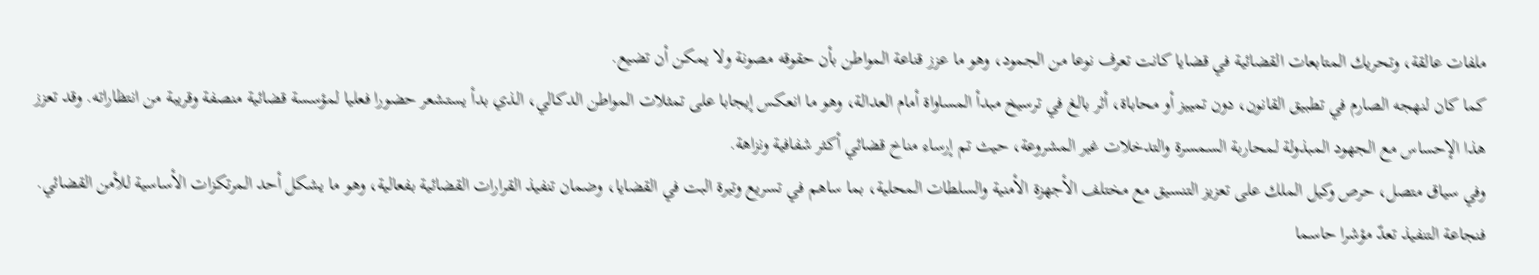ملفات عالقة، وتحريك المتابعات القضائية في قضايا كانت تعرف نوعا من الجمود، وهو ما عزز قناعة المواطن بأن حقوقه مصونة ولا يمكن أن تضيع.
كما كان لنهجه الصارم في تطبيق القانون، دون تمييز أو محاباة، أثر بالغ في ترسيخ مبدأ المساواة أمام العدالة، وهو ما انعكس إيجابا على تمثلات المواطن الدكالي، الذي بدأ يستشعر حضورا فعليا لمؤسسة قضائية منصفة وقريبة من انتظاراته. وقد تعزز هذا الإحساس مع الجهود المبذولة لمحاربة السمسرة والتدخلات غير المشروعة، حيث تم إرساء مناخ قضائي أكثر شفافية ونزاهة.
وفي سياق متصل، حرص وكيل الملك على تعزيز التنسيق مع مختلف الأجهزة الأمنية والسلطات المحلية، بما ساهم في تسريع وتيرة البت في القضايا، وضمان تنفيذ القرارات القضائية بفعالية، وهو ما يشكل أحد المرتكزات الأساسية للأمن القضائي. فنجاعة التنفيذ تعدّ مؤشرا حاسما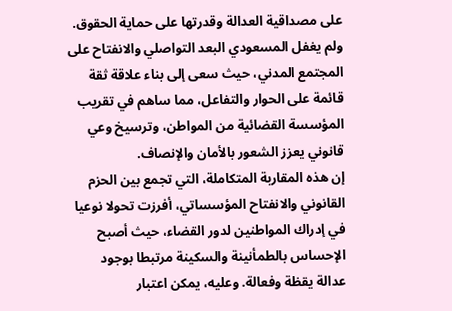على مصداقية العدالة وقدرتها على حماية الحقوق.
ولم يغفل المسعودي البعد التواصلي والانفتاح على المجتمع المدني، حيث سعى إلى بناء علاقة ثقة قائمة على الحوار والتفاعل، مما ساهم في تقريب المؤسسة القضائية من المواطن، وترسيخ وعي قانوني يعزز الشعور بالأمان والإنصاف.
إن هذه المقاربة المتكاملة، التي تجمع بين الحزم القانوني والانفتاح المؤسساتي، أفرزت تحولا نوعيا في إدراك المواطنين لدور القضاء، حيث أصبح الإحساس بالطمأنينة والسكينة مرتبطا بوجود عدالة يقظة وفعالة. وعليه، يمكن اعتبار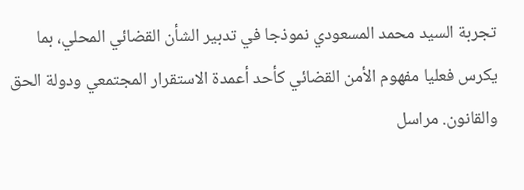تجربة السيد محمد المسعودي نموذجا في تدبير الشأن القضائي المحلي، بما يكرس فعليا مفهوم الأمن القضائي كأحد أعمدة الاستقرار المجتمعي ودولة الحق والقانون. مراسل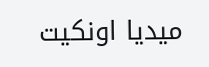ميديا اونكيت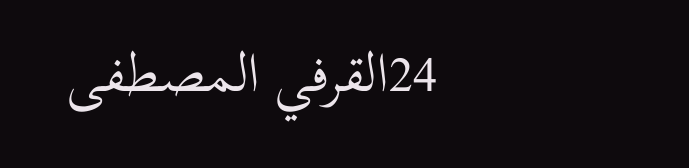24القرفي المصطفى